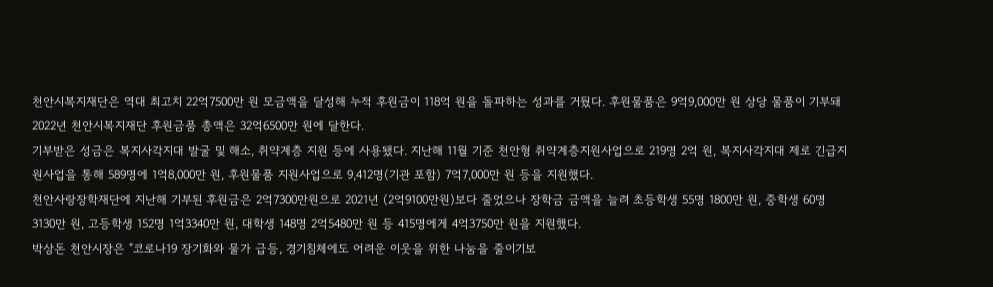천안시복지재단은 역대 최고치 22억7500만 원 모금액을 달성해 누적 후원금이 118억 원을 돌파하는 성과를 거뒀다. 후원물품은 9억9,000만 원 상당 물품이 기부돼 2022년 천안시복지재단 후원금품 총액은 32억6500만 원에 달한다.
기부받은 성금은 복지사각지대 발굴 및 해소, 취약계층 지원 등에 사용됐다. 지난해 11월 기준 천안형 취약계층지원사업으로 219명 2억 원, 복지사각지대 제로 긴급지원사업을 통해 589명에 1억8,000만 원, 후원물품 지원사업으로 9,412명(기관 포함) 7억7,000만 원 등을 지원했다.
천안사랑장학재단에 지난해 기부된 후원금은 2억7300만원으로 2021년 (2억9100만원)보다 줄었으나 장학금 금액을 늘려 초등학생 55명 1800만 원, 중학생 60명 3130만 원, 고등학생 152명 1억3340만 원, 대학생 148명 2억5480만 원 등 415명에게 4억3750만 원을 지원했다.
박상돈 천안시장은 "코로나19 장기화와 물가 급등, 경기침체에도 어려운 이웃을 위한 나눔을 줄이기보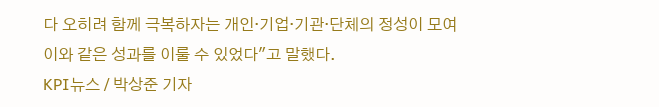다 오히려 함께 극복하자는 개인·기업·기관·단체의 정성이 모여 이와 같은 성과를 이룰 수 있었다"고 말했다.
KPI뉴스 / 박상준 기자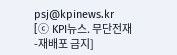psj@kpinews.kr
[ⓒ KPI뉴스. 무단전재-재배포 금지]